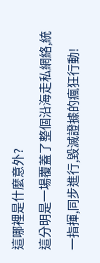這哪裡是什麼意外?
這分明是一場覆蓋了整個沿海走私網絡,統一指揮,同步進行,毀滅證據的瘋狂行動!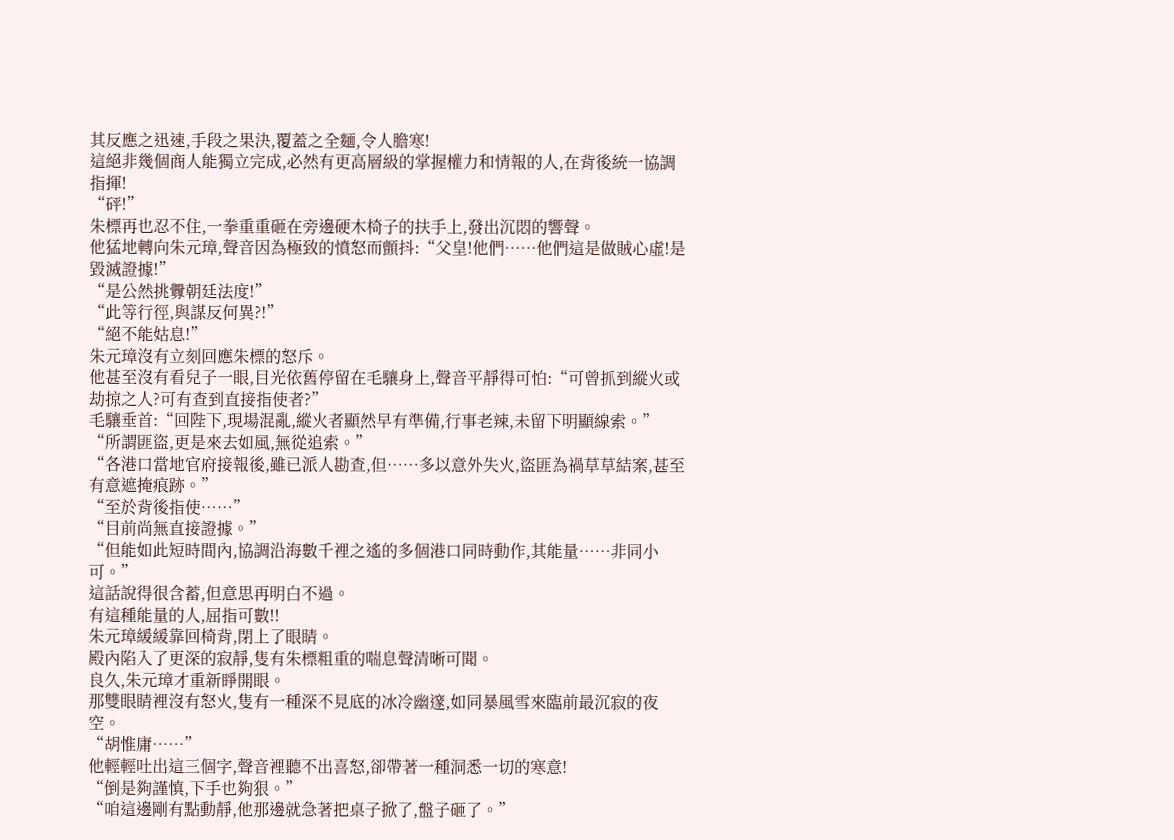其反應之迅速,手段之果決,覆蓋之全麵,令人膽寒!
這絕非幾個商人能獨立完成,必然有更高層級的掌握權力和情報的人,在背後統一協調指揮!
“砰!”
朱標再也忍不住,一拳重重砸在旁邊硬木椅子的扶手上,發出沉悶的響聲。
他猛地轉向朱元璋,聲音因為極致的憤怒而顫抖:“父皇!他們……他們這是做賊心虛!是毀滅證據!”
“是公然挑釁朝廷法度!”
“此等行徑,與謀反何異?!”
“絕不能姑息!”
朱元璋沒有立刻回應朱標的怒斥。
他甚至沒有看兒子一眼,目光依舊停留在毛驤身上,聲音平靜得可怕:“可曾抓到縱火或劫掠之人?可有查到直接指使者?”
毛驤垂首:“回陛下,現場混亂,縱火者顯然早有準備,行事老辣,未留下明顯線索。”
“所謂匪盜,更是來去如風,無從追索。”
“各港口當地官府接報後,雖已派人勘查,但……多以意外失火,盜匪為禍草草結案,甚至有意遮掩痕跡。”
“至於背後指使……”
“目前尚無直接證據。”
“但能如此短時間內,協調沿海數千裡之遙的多個港口同時動作,其能量……非同小可。”
這話說得很含蓄,但意思再明白不過。
有這種能量的人,屈指可數!!
朱元璋緩緩靠回椅背,閉上了眼睛。
殿內陷入了更深的寂靜,隻有朱標粗重的喘息聲清晰可聞。
良久,朱元璋才重新睜開眼。
那雙眼睛裡沒有怒火,隻有一種深不見底的冰冷幽邃,如同暴風雪來臨前最沉寂的夜空。
“胡惟庸……”
他輕輕吐出這三個字,聲音裡聽不出喜怒,卻帶著一種洞悉一切的寒意!
“倒是夠謹慎,下手也夠狠。”
“咱這邊剛有點動靜,他那邊就急著把桌子掀了,盤子砸了。”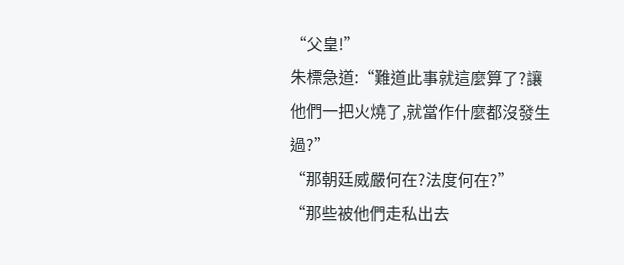“父皇!”
朱標急道:“難道此事就這麼算了?讓他們一把火燒了,就當作什麼都沒發生過?”
“那朝廷威嚴何在?法度何在?”
“那些被他們走私出去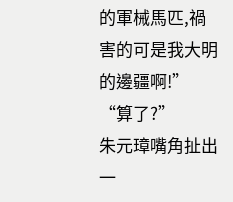的軍械馬匹,禍害的可是我大明的邊疆啊!”
“算了?”
朱元璋嘴角扯出一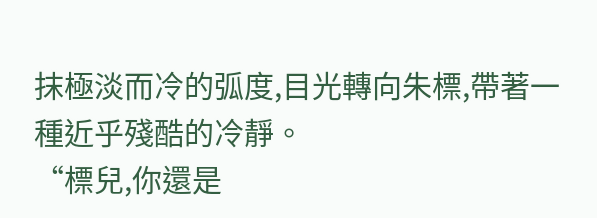抹極淡而冷的弧度,目光轉向朱標,帶著一種近乎殘酷的冷靜。
“標兒,你還是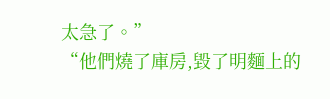太急了。”
“他們燒了庫房,毀了明麵上的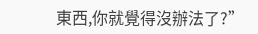東西,你就覺得沒辦法了?”